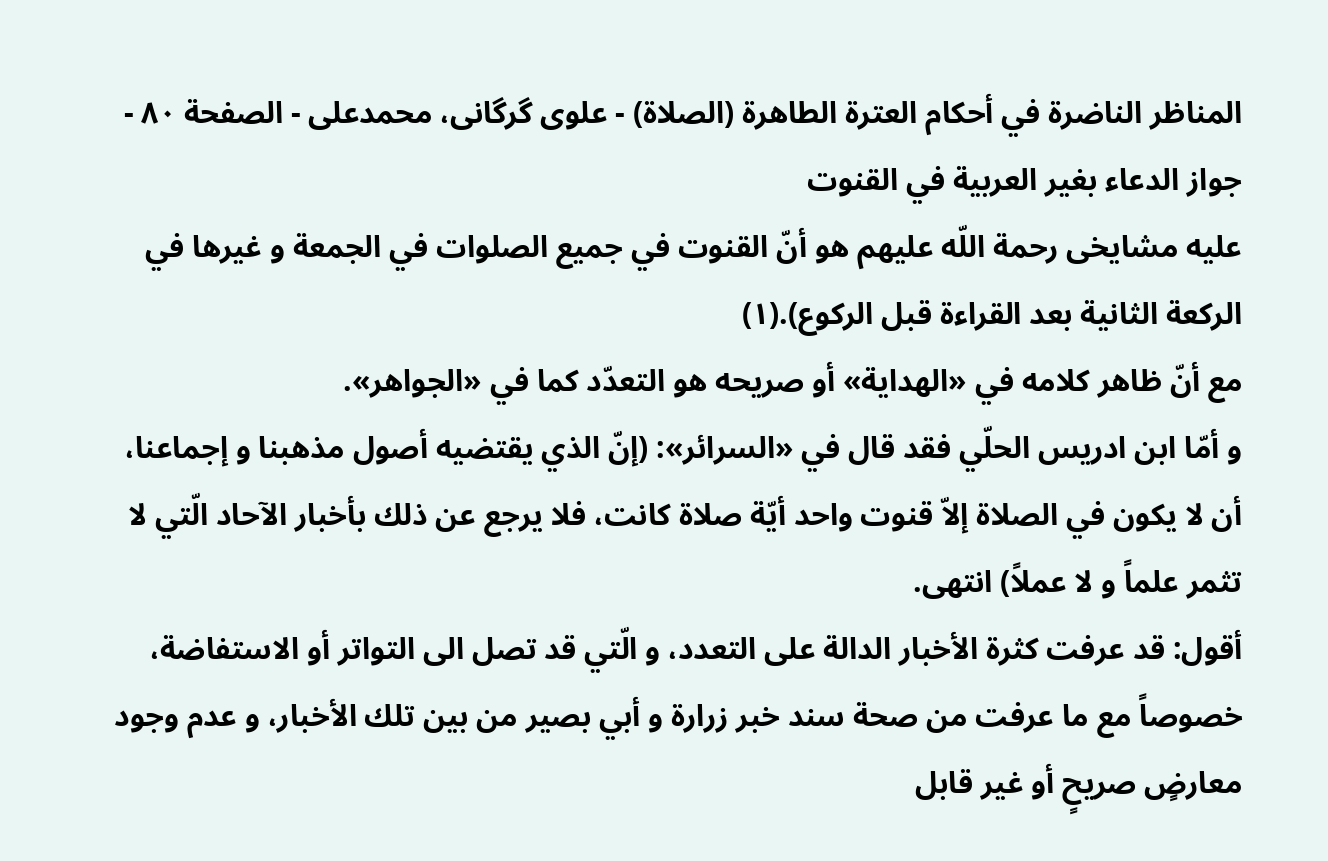المناظر الناضرة في أحکام العترة الطاهرة (الصلاة) - علوی گرگانی، محمدعلی - الصفحة ٨٠ - جواز الدعاء بغير العربية في القنوت
عليه مشايخى رحمة اللّه عليهم هو أنّ القنوت في جميع الصلوات في الجمعة و غيرها في الركعة الثانية بعد القراءة قبل الركوع).(١)
مع أنّ ظاهر كلامه في «الهداية» أو صريحه هو التعدّد كما في «الجواهر».
و أمّا ابن ادريس الحلّي فقد قال في «السرائر»: (إنّ الذي يقتضيه أصول مذهبنا و إجماعنا، أن لا يكون في الصلاة إلاّ قنوت واحد أيّة صلاة كانت، فلا يرجع عن ذلك بأخبار الآحاد الّتي لا تثمر علماً و لا عملاً) انتهى.
أقول: قد عرفت كثرة الأخبار الدالة على التعدد، و الّتي قد تصل الى التواتر أو الاستفاضة، خصوصاً مع ما عرفت من صحة سند خبر زرارة و أبي بصير من بين تلك الأخبار، و عدم وجود معارضٍ صريحٍ أو غير قابل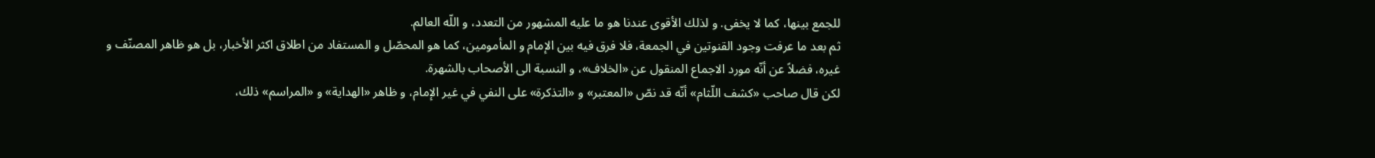للجمع بينها، كما لا يخفى. و لذلك الأقوى عندنا هو ما عليه المشهور من التعدد، و اللّه العالم.
ثم بعد ما عرفت وجود القنوتين في الجمعة، فلا فرق فيه بين الإمام و المأمومين، كما هو المحصّل و المستفاد من اطلاق اكثر الأخبار، بل هو ظاهر المصنّف و غيره، فضلاً عن أنّه مورد الاجماع المنقول عن «الخلاف»، و النسبة الى الأصحاب بالشهرة.
لكن قال صاحب «كشف اللّثام» أنّه قد نصّ «المعتبر» و «التذكرة» على النفي في غير الإمام، و ظاهر «الهداية» و «المراسم» ذلك،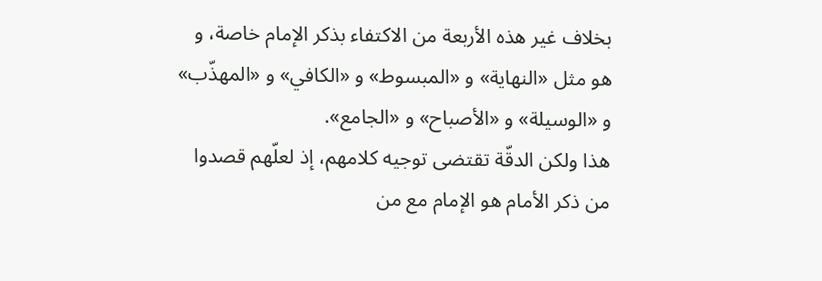بخلاف غير هذه الأربعة من الاكتفاء بذكر الإمام خاصة، و هو مثل «النهاية» و «المبسوط» و «الكافي» و «المهذّب» و «الوسيلة» و «الأصباح» و «الجامع».
هذا ولكن الدقّة تقتضى توجيه كلامهم، إذ لعلّهم قصدوا من ذكر الأمام هو الإمام مع من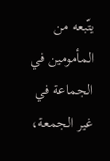يتّبعه من المأمومين في الجماعة في غير الجمعة،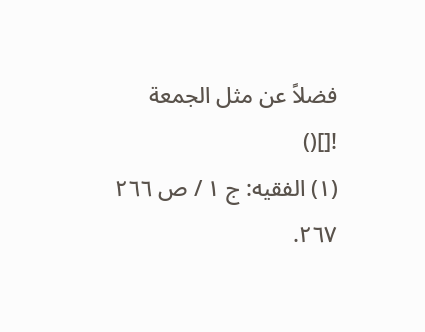فضلاً عن مثل الجمعة
![]()
(١) الفقيه: ج ١ / ص ٢٦٦ ٢٦٧.